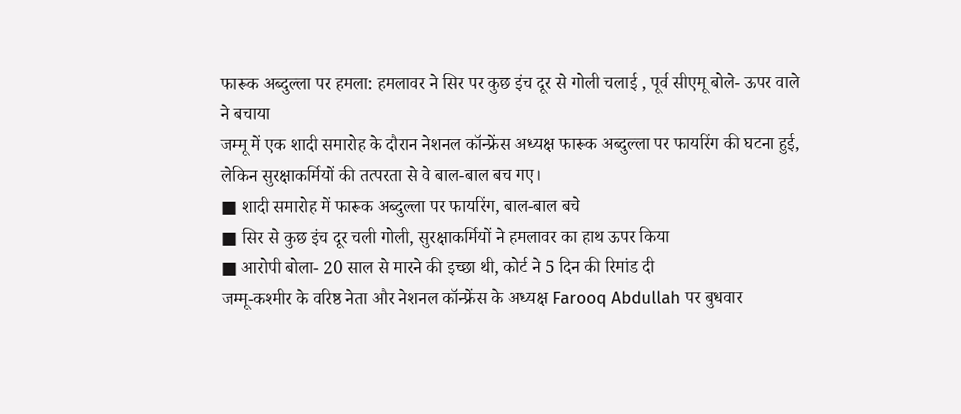फारूक अब्दुल्ला पर हमला: हमलावर ने सिर पर कुछ इंच दूर से गोली चलाई , पूर्व सीएमू बोले- ऊपर वाले ने बचाया
जम्मू में एक शादी समारोह के दौरान नेशनल कॉन्फ्रेंस अध्यक्ष फारूक अब्दुल्ला पर फायरिंग की घटना हुई, लेकिन सुरक्षाकर्मियों की तत्परता से वे बाल-बाल बच गए।
■ शादी समारोह में फारूक अब्दुल्ला पर फायरिंग, बाल-बाल बचे
■ सिर से कुछ इंच दूर चली गोली, सुरक्षाकर्मियों ने हमलावर का हाथ ऊपर किया
■ आरोपी बोला- 20 साल से मारने की इच्छा थी, कोर्ट ने 5 दिन की रिमांड दी
जम्मू-कश्मीर के वरिष्ठ नेता और नेशनल कॉन्फ्रेंस के अध्यक्ष Farooq Abdullah पर बुधवार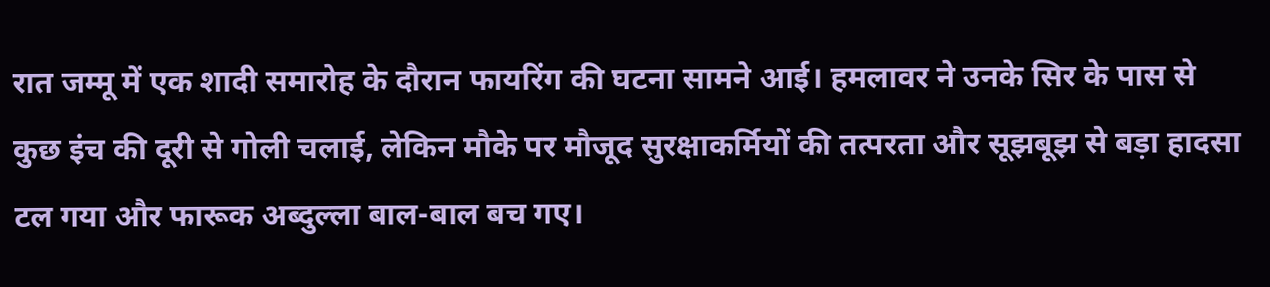रात जम्मू में एक शादी समारोह के दौरान फायरिंग की घटना सामने आई। हमलावर ने उनके सिर के पास से कुछ इंच की दूरी से गोली चलाई, लेकिन मौके पर मौजूद सुरक्षाकर्मियों की तत्परता और सूझबूझ से बड़ा हादसा टल गया और फारूक अब्दुल्ला बाल-बाल बच गए।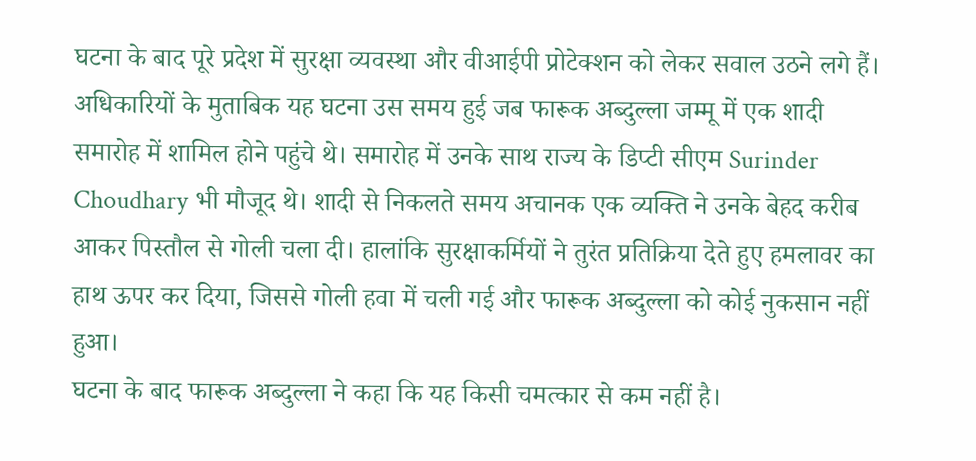घटना के बाद पूरे प्रदेश में सुरक्षा व्यवस्था और वीआईपी प्रोटेक्शन को लेकर सवाल उठने लगे हैं।
अधिकारियों के मुताबिक यह घटना उस समय हुई जब फारूक अब्दुल्ला जम्मू में एक शादी समारोह में शामिल होने पहुंचे थे। समारोह में उनके साथ राज्य के डिप्टी सीएम Surinder Choudhary भी मौजूद थे। शादी से निकलते समय अचानक एक व्यक्ति ने उनके बेहद करीब आकर पिस्तौल से गोली चला दी। हालांकि सुरक्षाकर्मियों ने तुरंत प्रतिक्रिया देते हुए हमलावर का हाथ ऊपर कर दिया, जिससे गोली हवा में चली गई और फारूक अब्दुल्ला को कोई नुकसान नहीं हुआ।
घटना के बाद फारूक अब्दुल्ला ने कहा कि यह किसी चमत्कार से कम नहीं है।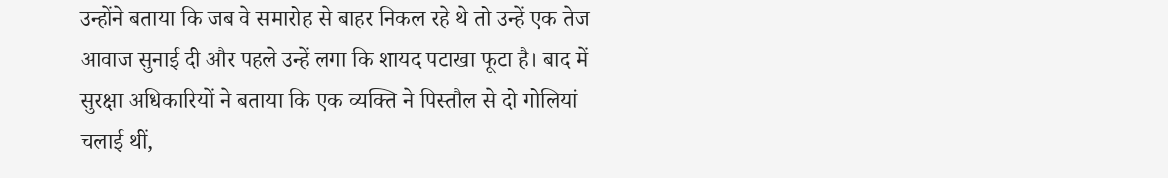उन्होंने बताया कि जब वे समारोह से बाहर निकल रहे थे तो उन्हें एक तेज आवाज सुनाई दी और पहले उन्हें लगा कि शायद पटाखा फूटा है। बाद में सुरक्षा अधिकारियों ने बताया कि एक व्यक्ति ने पिस्तौल से दो गोलियां चलाई थीं,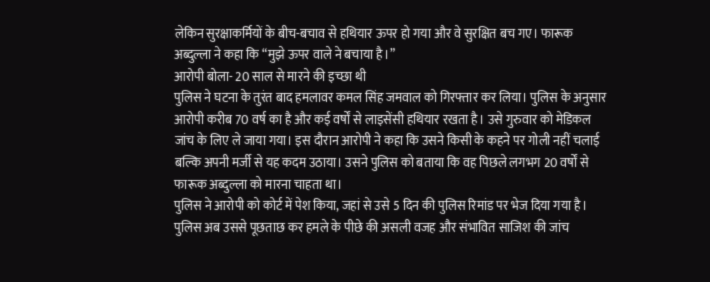लेकिन सुरक्षाकर्मियों के बीच-बचाव से हथियार ऊपर हो गया और वे सुरक्षित बच गए। फारूक अब्दुल्ला ने कहा कि “मुझे ऊपर वाले ने बचाया है।”
आरोपी बोला- 20 साल से मारने की इच्छा थी
पुलिस ने घटना के तुरंत बाद हमलावर कमल सिंह जमवाल को गिरफ्तार कर लिया। पुलिस के अनुसार आरोपी करीब 70 वर्ष का है और कई वर्षों से लाइसेंसी हथियार रखता है। उसे गुरुवार को मेडिकल जांच के लिए ले जाया गया। इस दौरान आरोपी ने कहा कि उसने किसी के कहने पर गोली नहीं चलाई बल्कि अपनी मर्जी से यह कदम उठाया। उसने पुलिस को बताया कि वह पिछले लगभग 20 वर्षों से फारूक अब्दुल्ला को मारना चाहता था।
पुलिस ने आरोपी को कोर्ट में पेश किया, जहां से उसे 5 दिन की पुलिस रिमांड पर भेज दिया गया है। पुलिस अब उससे पूछताछ कर हमले के पीछे की असली वजह और संभावित साजिश की जांच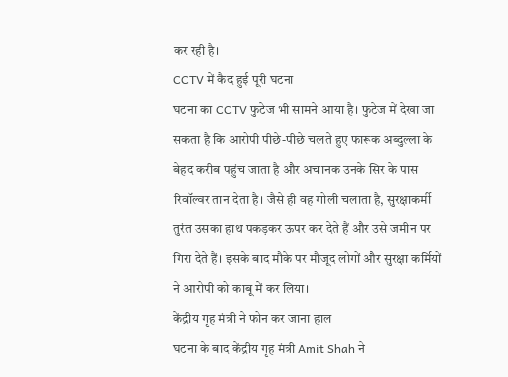कर रही है।
CCTV में कैद हुई पूरी घटना
घटना का CCTV फुटेज भी सामने आया है। फुटेज में देखा जा सकता है कि आरोपी पीछे-पीछे चलते हुए फारूक अब्दुल्ला के बेहद करीब पहुंच जाता है और अचानक उनके सिर के पास रिवॉल्वर तान देता है। जैसे ही वह गोली चलाता है, सुरक्षाकर्मी तुरंत उसका हाथ पकड़कर ऊपर कर देते हैं और उसे जमीन पर गिरा देते हैं। इसके बाद मौके पर मौजूद लोगों और सुरक्षा कर्मियों ने आरोपी को काबू में कर लिया।
केंद्रीय गृह मंत्री ने फोन कर जाना हाल
घटना के बाद केंद्रीय गृह मंत्री Amit Shah ने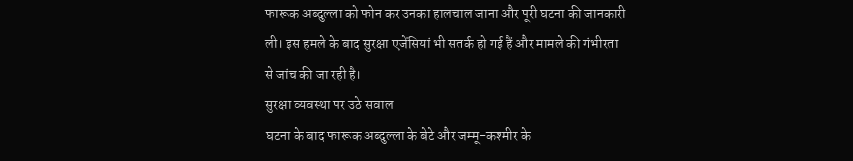फारूक अब्दुल्ला को फोन कर उनका हालचाल जाना और पूरी घटना की जानकारी ली। इस हमले के बाद सुरक्षा एजेंसियां भी सतर्क हो गई हैं और मामले की गंभीरता से जांच की जा रही है।
सुरक्षा व्यवस्था पर उठे सवाल
घटना के बाद फारूक अब्दुल्ला के बेटे और जम्मू-कश्मीर के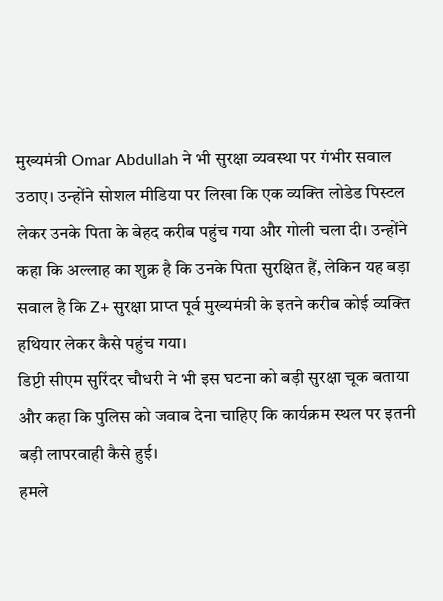मुख्यमंत्री Omar Abdullah ने भी सुरक्षा व्यवस्था पर गंभीर सवाल उठाए। उन्होंने सोशल मीडिया पर लिखा कि एक व्यक्ति लोडेड पिस्टल लेकर उनके पिता के बेहद करीब पहुंच गया और गोली चला दी। उन्होंने कहा कि अल्लाह का शुक्र है कि उनके पिता सुरक्षित हैं, लेकिन यह बड़ा सवाल है कि Z+ सुरक्षा प्राप्त पूर्व मुख्यमंत्री के इतने करीब कोई व्यक्ति हथियार लेकर कैसे पहुंच गया।
डिप्टी सीएम सुरिंदर चौधरी ने भी इस घटना को बड़ी सुरक्षा चूक बताया और कहा कि पुलिस को जवाब देना चाहिए कि कार्यक्रम स्थल पर इतनी बड़ी लापरवाही कैसे हुई।
हमले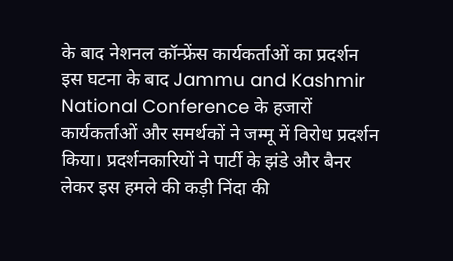के बाद नेशनल कॉन्फ्रेंस कार्यकर्ताओं का प्रदर्शन
इस घटना के बाद Jammu and Kashmir National Conference के हजारों कार्यकर्ताओं और समर्थकों ने जम्मू में विरोध प्रदर्शन किया। प्रदर्शनकारियों ने पार्टी के झंडे और बैनर लेकर इस हमले की कड़ी निंदा की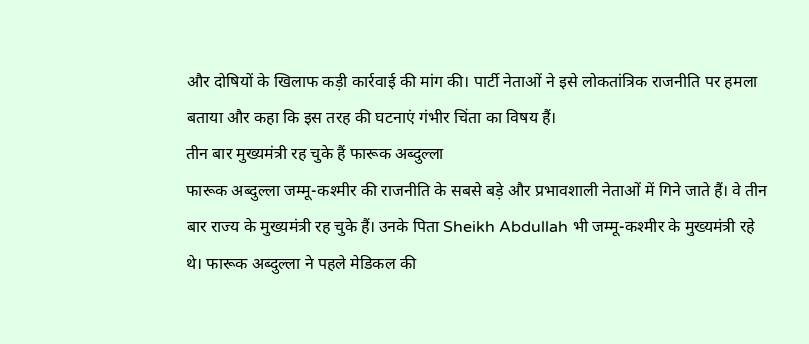और दोषियों के खिलाफ कड़ी कार्रवाई की मांग की। पार्टी नेताओं ने इसे लोकतांत्रिक राजनीति पर हमला बताया और कहा कि इस तरह की घटनाएं गंभीर चिंता का विषय हैं।
तीन बार मुख्यमंत्री रह चुके हैं फारूक अब्दुल्ला
फारूक अब्दुल्ला जम्मू-कश्मीर की राजनीति के सबसे बड़े और प्रभावशाली नेताओं में गिने जाते हैं। वे तीन बार राज्य के मुख्यमंत्री रह चुके हैं। उनके पिता Sheikh Abdullah भी जम्मू-कश्मीर के मुख्यमंत्री रहे थे। फारूक अब्दुल्ला ने पहले मेडिकल की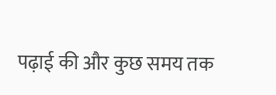पढ़ाई की और कुछ समय तक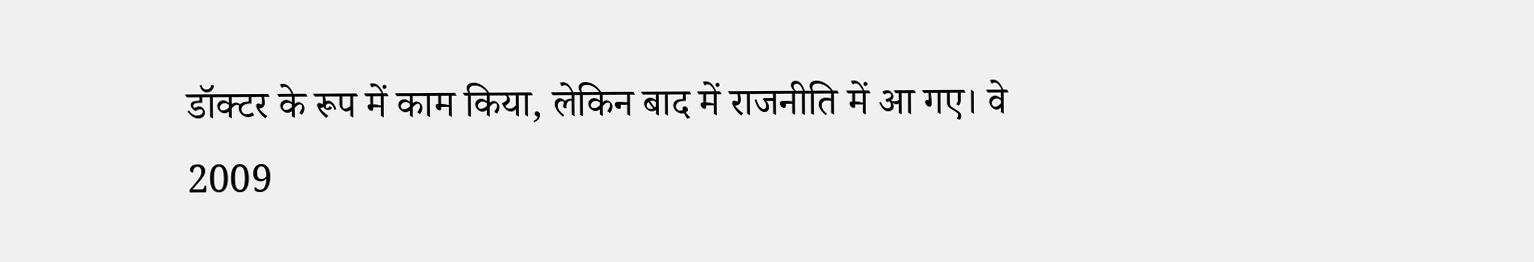डॉक्टर के रूप में काम किया, लेकिन बाद में राजनीति में आ गए। वे 2009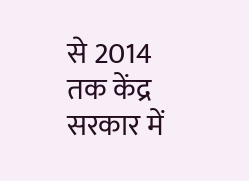से 2014 तक केंद्र सरकार में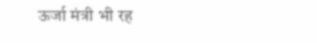ऊर्जा मंत्री भी रह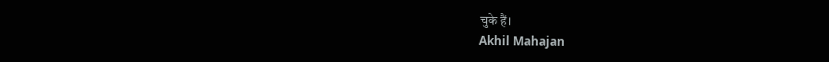चुके हैं।
Akhil Mahajan